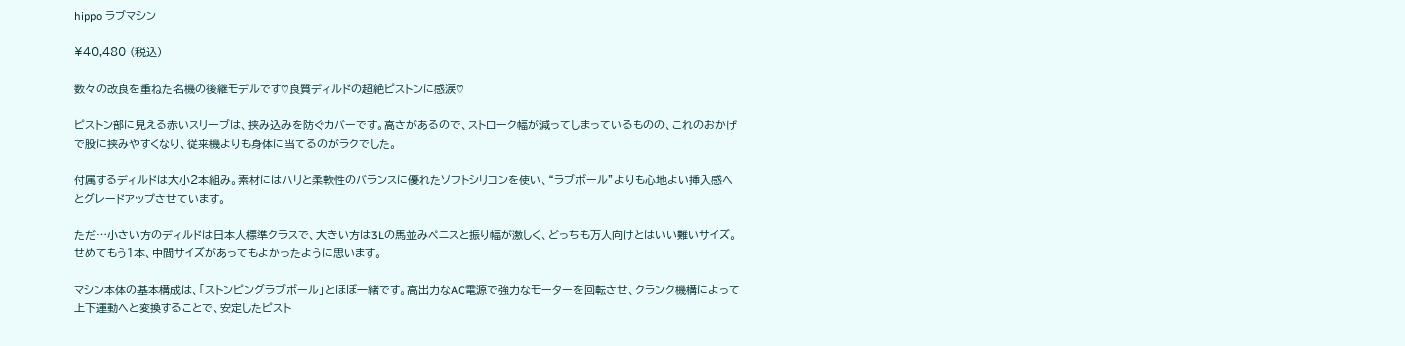hippo ラブマシン

¥40,480 (税込)

数々の改良を重ねた名機の後継モデルです♡良質ディルドの超絶ピストンに感涙♡

ピストン部に見える赤いスリーブは、挟み込みを防ぐカバーです。高さがあるので、ストローク幅が減ってしまっているものの、これのおかげで股に挟みやすくなり、従来機よりも身体に当てるのがラクでした。

付属するディルドは大小2本組み。素材にはハリと柔軟性のバランスに優れたソフトシリコンを使い、“ラブボール”よりも心地よい挿入感へとグレードアップさせています。

ただ…小さい方のディルドは日本人標準クラスで、大きい方は3Lの馬並みペニスと振り幅が激しく、どっちも万人向けとはいい難いサイズ。せめてもう1本、中間サイズがあってもよかったように思います。

マシン本体の基本構成は、「ストンピングラブボール」とほぼ一緒です。高出力なAC電源で強力なモーターを回転させ、クランク機構によって上下運動へと変換することで、安定したピスト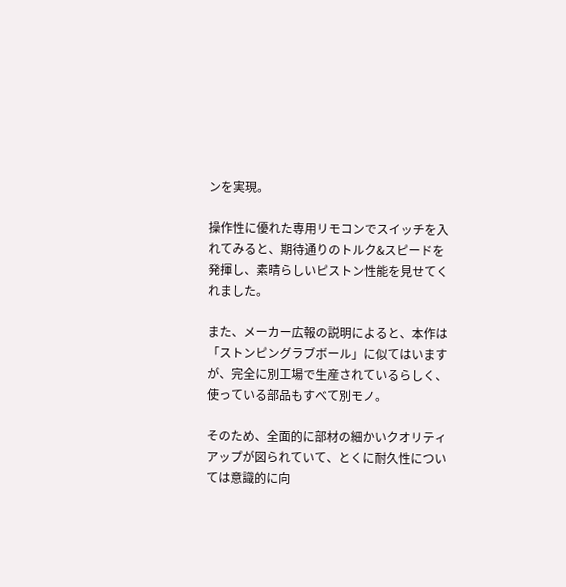ンを実現。

操作性に優れた専用リモコンでスイッチを入れてみると、期待通りのトルク&スピードを発揮し、素晴らしいピストン性能を見せてくれました。

また、メーカー広報の説明によると、本作は「ストンピングラブボール」に似てはいますが、完全に別工場で生産されているらしく、使っている部品もすべて別モノ。

そのため、全面的に部材の細かいクオリティアップが図られていて、とくに耐久性については意識的に向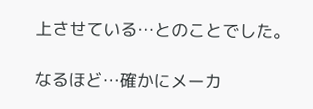上させている…とのことでした。

なるほど…確かにメーカ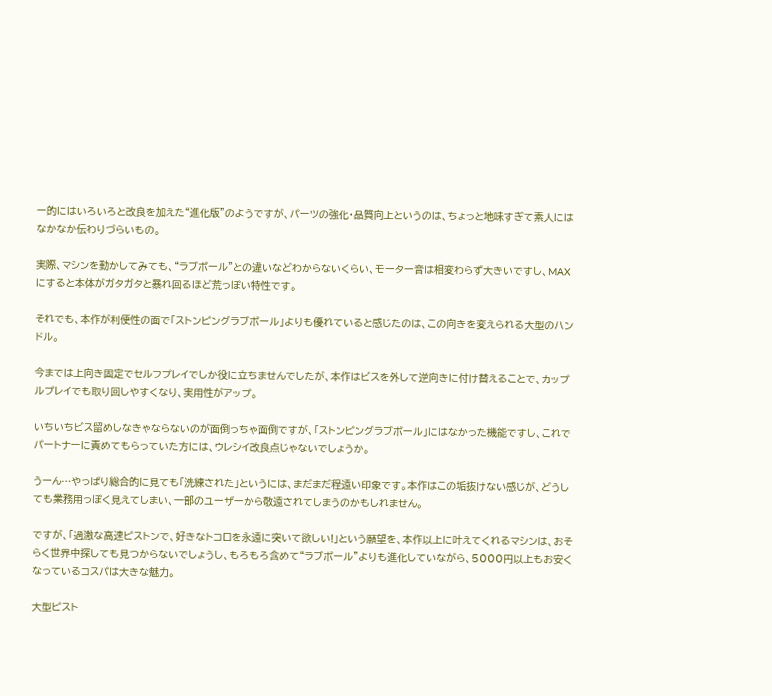ー的にはいろいろと改良を加えた“進化版”のようですが、パーツの強化・品質向上というのは、ちょっと地味すぎて素人にはなかなか伝わりづらいもの。

実際、マシンを動かしてみても、“ラブボール”との違いなどわからないくらい、モーター音は相変わらず大きいですし、MAXにすると本体がガタガタと暴れ回るほど荒っぽい特性です。

それでも、本作が利便性の面で「ストンピングラブボール」よりも優れていると感じたのは、この向きを変えられる大型のハンドル。

今までは上向き固定でセルフプレイでしか役に立ちませんでしたが、本作はビスを外して逆向きに付け替えることで、カップルプレイでも取り回しやすくなり、実用性がアップ。

いちいちビス留めしなきゃならないのが面倒っちゃ面倒ですが、「ストンピングラブボール」にはなかった機能ですし、これでパートナーに責めてもらっていた方には、ウレシイ改良点じゃないでしょうか。

うーん…やっぱり総合的に見ても「洗練された」というには、まだまだ程遠い印象です。本作はこの垢抜けない感じが、どうしても業務用っぽく見えてしまい、一部のユーザーから敬遠されてしまうのかもしれません。

ですが、「過激な高速ピストンで、好きなトコロを永遠に突いて欲しい!」という願望を、本作以上に叶えてくれるマシンは、おそらく世界中探しても見つからないでしょうし、もろもろ含めて“ラブボール”よりも進化していながら、5000円以上もお安くなっているコスパは大きな魅力。

大型ピスト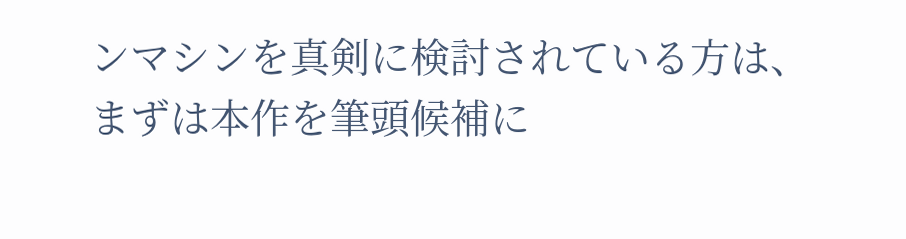ンマシンを真剣に検討されている方は、まずは本作を筆頭候補に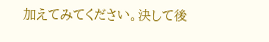加えてみてください。決して後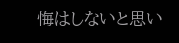悔はしないと思い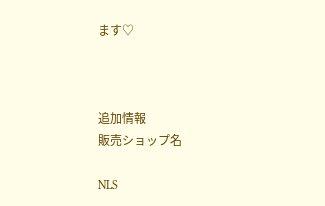ます♡



追加情報
販売ショップ名

NLS